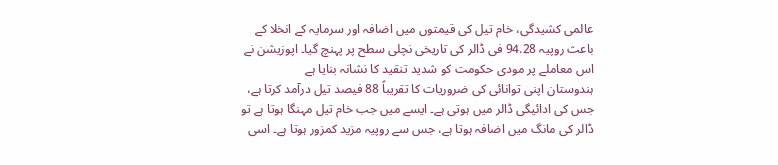عالمی کشیدگی، خام تیل کی قیمتوں میں اضافہ اور سرمایہ کے انخلا کے باعث روپیہ 94.28 فی ڈالر کی تاریخی نچلی سطح پر پہنچ گیا۔ اپوزیشن نے اس معاملے پر مودی حکومت کو شدید تنقید کا نشانہ بنایا ہے
ہندوستان اپنی توانائی کی ضروریات کا تقریباً 88 فیصد تیل درآمد کرتا ہے، جس کی ادائیگی ڈالر میں ہوتی ہے۔ ایسے میں جب خام تیل مہنگا ہوتا ہے تو ڈالر کی مانگ میں اضافہ ہوتا ہے، جس سے روپیہ مزید کمزور ہوتا ہے۔ اسی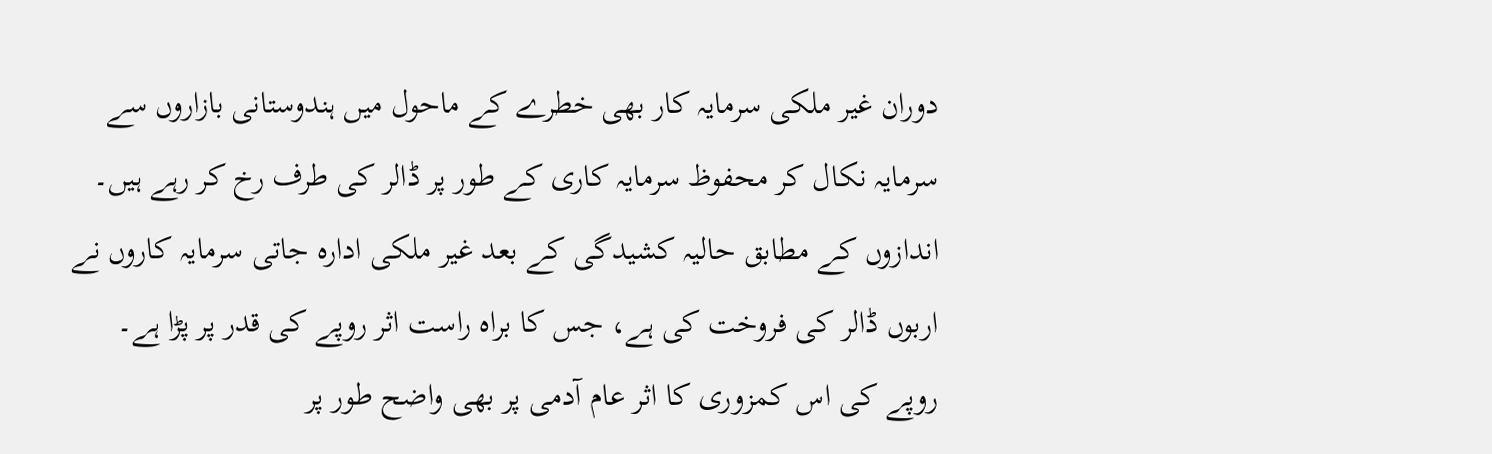دوران غیر ملکی سرمایہ کار بھی خطرے کے ماحول میں ہندوستانی بازاروں سے سرمایہ نکال کر محفوظ سرمایہ کاری کے طور پر ڈالر کی طرف رخ کر رہے ہیں۔ اندازوں کے مطابق حالیہ کشیدگی کے بعد غیر ملکی ادارہ جاتی سرمایہ کاروں نے اربوں ڈالر کی فروخت کی ہے، جس کا براہ راست اثر روپے کی قدر پر پڑا ہے۔
روپے کی اس کمزوری کا اثر عام آدمی پر بھی واضح طور پر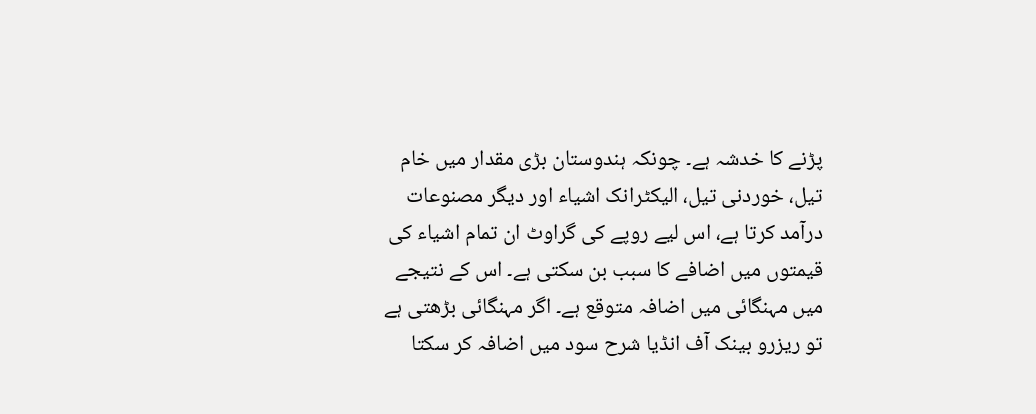پڑنے کا خدشہ ہے۔ چونکہ ہندوستان بڑی مقدار میں خام تیل، خوردنی تیل، الیکٹرانک اشیاء اور دیگر مصنوعات درآمد کرتا ہے، اس لیے روپے کی گراوٹ ان تمام اشیاء کی قیمتوں میں اضافے کا سبب بن سکتی ہے۔ اس کے نتیجے میں مہنگائی میں اضافہ متوقع ہے۔ اگر مہنگائی بڑھتی ہے تو ریزرو بینک آف انڈیا شرح سود میں اضافہ کر سکتا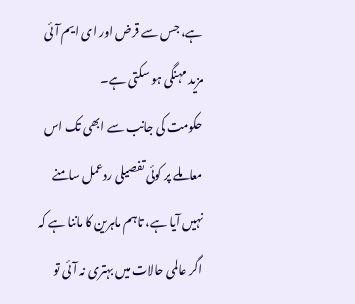ہے، جس سے قرض اور ای ایم آئی مزید مہنگی ہو سکتی ہے۔
حکومت کی جانب سے ابھی تک اس معاملے پر کوئی تفصیلی ردعمل سامنے نہیں آیا ہے، تاہم ماہرین کا ماننا ہے کہ اگر عالمی حالات میں بہتری نہ آئی تو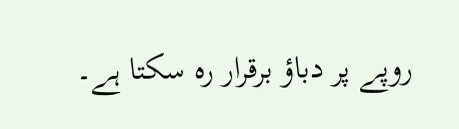روپے پر دباؤ برقرار رہ سکتا ہے۔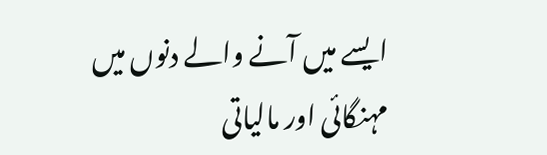ایسے میں آنے والے دنوں میں مہنگائی اور مالیاتی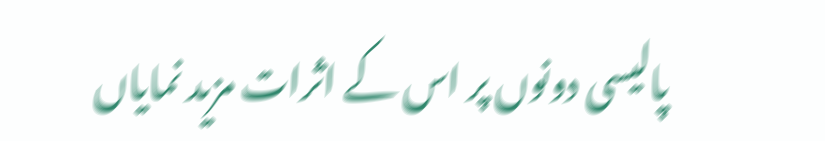پالیسی دونوں پر اس کے اثرات مزید نمایاں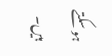ہو سکتے ہیں۔